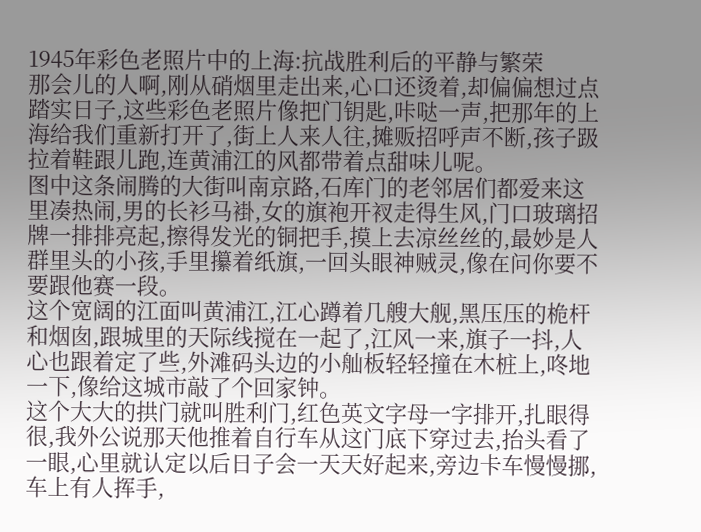1945年彩色老照片中的上海:抗战胜利后的平静与繁荣
那会儿的人啊,刚从硝烟里走出来,心口还烫着,却偏偏想过点踏实日子,这些彩色老照片像把门钥匙,咔哒一声,把那年的上海给我们重新打开了,街上人来人往,摊贩招呼声不断,孩子趿拉着鞋跟儿跑,连黄浦江的风都带着点甜味儿呢。
图中这条闹腾的大街叫南京路,石库门的老邻居们都爱来这里凑热闹,男的长衫马褂,女的旗袍开衩走得生风,门口玻璃招牌一排排亮起,擦得发光的铜把手,摸上去凉丝丝的,最妙是人群里头的小孩,手里攥着纸旗,一回头眼神贼灵,像在问你要不要跟他赛一段。
这个宽阔的江面叫黄浦江,江心蹲着几艘大舰,黑压压的桅杆和烟囱,跟城里的天际线搅在一起了,江风一来,旗子一抖,人心也跟着定了些,外滩码头边的小舢板轻轻撞在木桩上,咚地一下,像给这城市敲了个回家钟。
这个大大的拱门就叫胜利门,红色英文字母一字排开,扎眼得很,我外公说那天他推着自行车从这门底下穿过去,抬头看了一眼,心里就认定以后日子会一天天好起来,旁边卡车慢慢挪,车上有人挥手,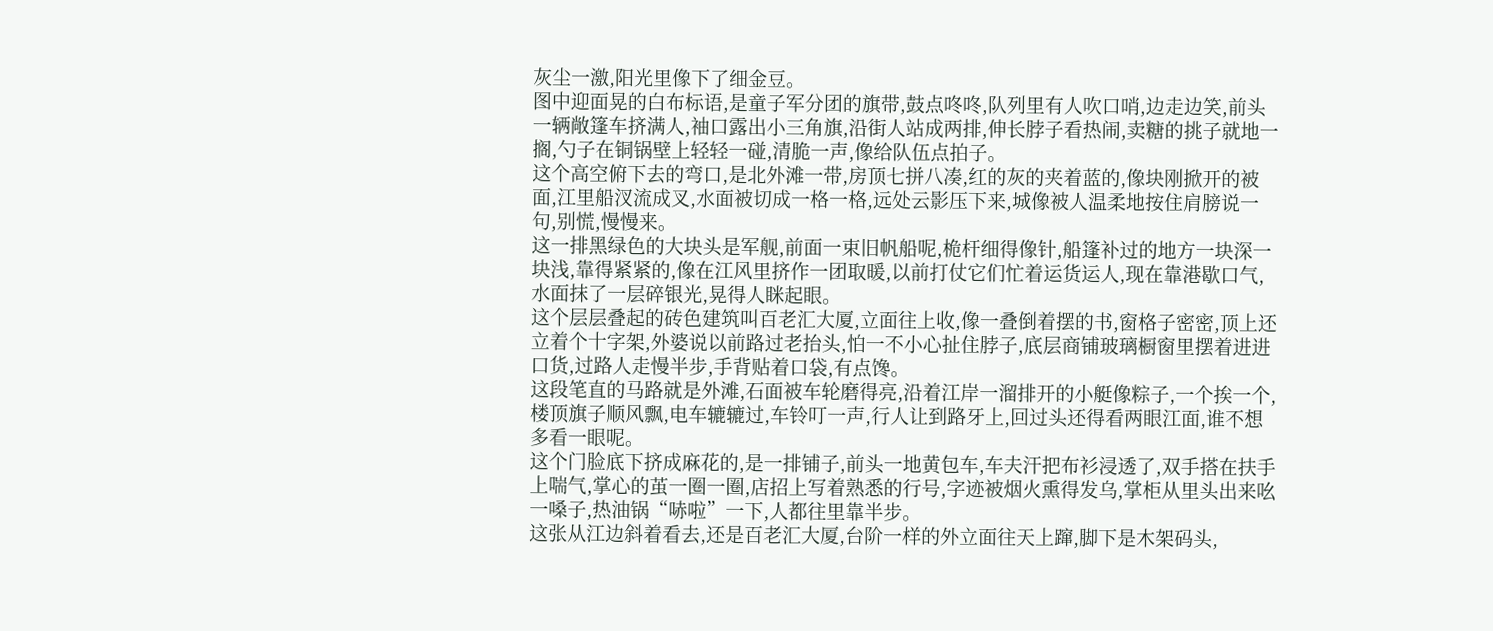灰尘一激,阳光里像下了细金豆。
图中迎面晃的白布标语,是童子军分团的旗带,鼓点咚咚,队列里有人吹口哨,边走边笑,前头一辆敞篷车挤满人,袖口露出小三角旗,沿街人站成两排,伸长脖子看热闹,卖糖的挑子就地一搁,勺子在铜锅壁上轻轻一碰,清脆一声,像给队伍点拍子。
这个高空俯下去的弯口,是北外滩一带,房顶七拼八凑,红的灰的夹着蓝的,像块刚掀开的被面,江里船汊流成叉,水面被切成一格一格,远处云影压下来,城像被人温柔地按住肩膀说一句,别慌,慢慢来。
这一排黑绿色的大块头是军舰,前面一束旧帆船呢,桅杆细得像针,船篷补过的地方一块深一块浅,靠得紧紧的,像在江风里挤作一团取暖,以前打仗它们忙着运货运人,现在靠港歇口气,水面抹了一层碎银光,晃得人眯起眼。
这个层层叠起的砖色建筑叫百老汇大厦,立面往上收,像一叠倒着摆的书,窗格子密密,顶上还立着个十字架,外婆说以前路过老抬头,怕一不小心扯住脖子,底层商铺玻璃橱窗里摆着进进口货,过路人走慢半步,手背贴着口袋,有点馋。
这段笔直的马路就是外滩,石面被车轮磨得亮,沿着江岸一溜排开的小艇像粽子,一个挨一个,楼顶旗子顺风飘,电车辘辘过,车铃叮一声,行人让到路牙上,回过头还得看两眼江面,谁不想多看一眼呢。
这个门脸底下挤成麻花的,是一排铺子,前头一地黄包车,车夫汗把布衫浸透了,双手搭在扶手上喘气,掌心的茧一圈一圈,店招上写着熟悉的行号,字迹被烟火熏得发乌,掌柜从里头出来吆一嗓子,热油锅“哧啦”一下,人都往里靠半步。
这张从江边斜着看去,还是百老汇大厦,台阶一样的外立面往天上蹿,脚下是木架码头,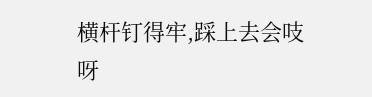横杆钉得牢,踩上去会吱呀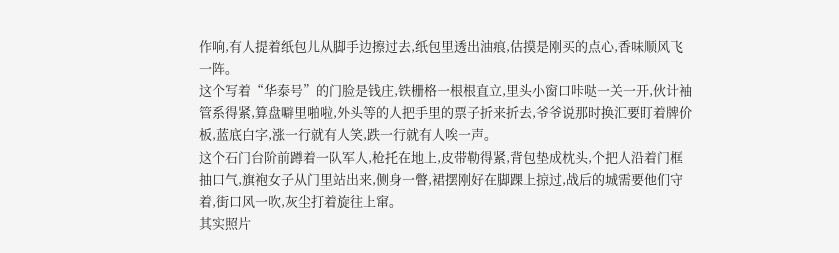作响,有人提着纸包儿从脚手边擦过去,纸包里透出油痕,估摸是刚买的点心,香味顺风飞一阵。
这个写着“华泰号”的门脸是钱庄,铁栅格一根根直立,里头小窗口咔哒一关一开,伙计袖管系得紧,算盘噼里啪啦,外头等的人把手里的票子折来折去,爷爷说那时换汇要盯着牌价板,蓝底白字,涨一行就有人笑,跌一行就有人唉一声。
这个石门台阶前蹲着一队军人,枪托在地上,皮带勒得紧,背包垫成枕头,个把人沿着门框抽口气,旗袍女子从门里站出来,侧身一瞥,裙摆刚好在脚踝上掠过,战后的城需要他们守着,街口风一吹,灰尘打着旋往上窜。
其实照片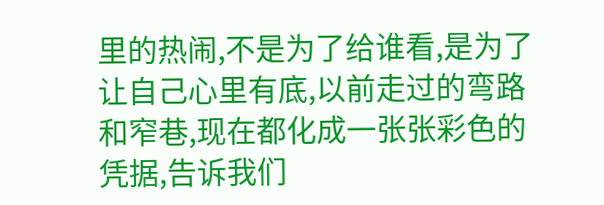里的热闹,不是为了给谁看,是为了让自己心里有底,以前走过的弯路和窄巷,现在都化成一张张彩色的凭据,告诉我们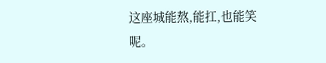这座城能熬,能扛,也能笑呢。